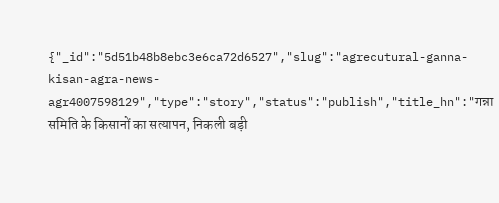{"_id":"5d51b48b8ebc3e6ca72d6527","slug":"agrecutural-ganna-kisan-agra-news-agr4007598129","type":"story","status":"publish","title_hn":"गन्ना समिति के किसानों का सत्यापन, निकली बड़ी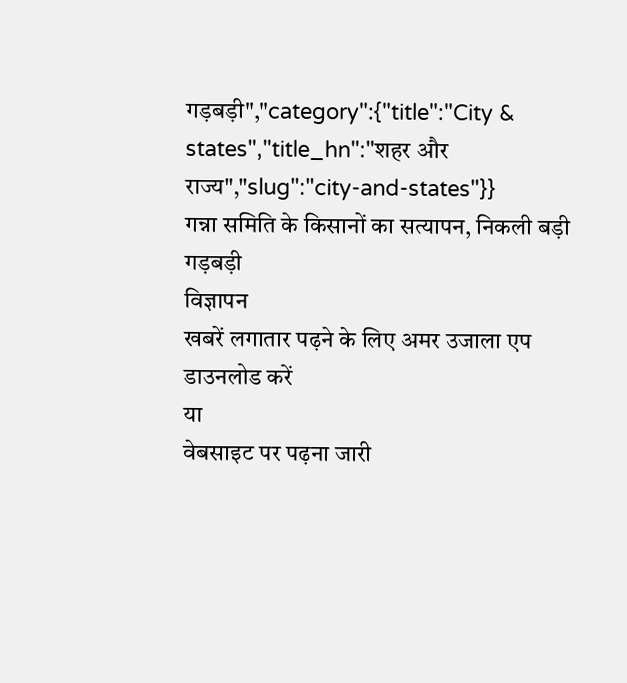गड़बड़ी","category":{"title":"City & states","title_hn":"शहर और राज्य","slug":"city-and-states"}}
गन्ना समिति के किसानों का सत्यापन, निकली बड़ी गड़बड़ी
विज्ञापन
खबरें लगातार पढ़ने के लिए अमर उजाला एप डाउनलोड करें
या
वेबसाइट पर पढ़ना जारी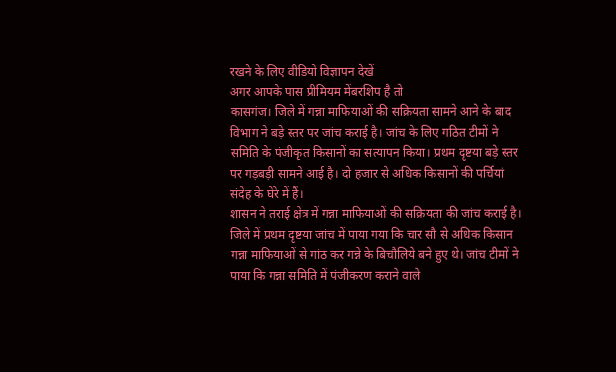रखने के लिए वीडियो विज्ञापन देखें
अगर आपके पास प्रीमियम मेंबरशिप है तो
कासगंज। जिले में गन्ना माफियाओं की सक्रियता सामने आने के बाद विभाग ने बड़े स्तर पर जांच कराई है। जांच के लिए गठित टीमों ने समिति के पंजीकृत किसानों का सत्यापन किया। प्रथम दृष्टया बड़े स्तर पर गड़बड़ी सामने आई है। दो हजार से अधिक किसानों की पर्चियां संदेह के घेरे में हैं।
शासन ने तराई क्षेत्र में गन्ना माफियाओं की सक्रियता की जांच कराई है। जिले में प्रथम दृष्टया जांच में पाया गया कि चार सौ से अधिक किसान गन्ना माफियाओं से गांठ कर गन्ने के बिचौलिये बने हुए थे। जांच टीमों ने पाया कि गन्ना समिति में पंजीकरण कराने वाले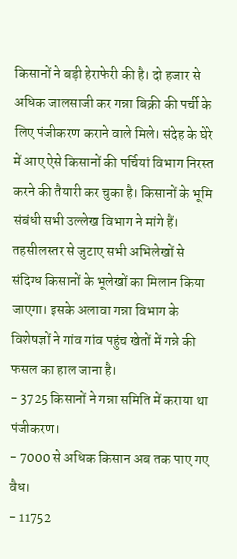किसानों ने बड़ी हेराफेरी की है। दो हजार से अधिक जालसाजी कर गन्ना बिक्री की पर्ची के लिए पंजीकरण कराने वाले मिले। संदेह के घेरे में आए ऐसे किसानों की पर्चियां विभाग निरस्त करने की तैयारी कर चुका है। किसानों के भूमि संबंधी सभी उल्लेख विभाग ने मांगे हैं। तहसीलस्तर से जुटाए सभी अभिलेखों से संदिग्ध किसानों के भूलेखों का मिलान किया जाएगा। इसके अलावा गन्ना विभाग के विशेषज्ञों ने गांव गांव पहुंच खेतों में गन्ने की फसल का हाल जाना है।
- 3725 किसानों ने गन्ना समिति में कराया था पंजीकरण।
- 7000 से अधिक किसान अब तक पाए गए वैध।
- 11752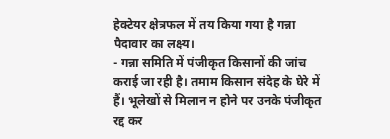हेक्टेयर क्षेत्रफल में तय किया गया है गन्ना पैदावार का लक्ष्य।
- गन्ना समिति में पंजीकृत किसानों की जांच कराई जा रही है। तमाम किसान संदेह के घेरे में हैं। भूलेखों से मिलान न होने पर उनके पंजीकृत रद्द कर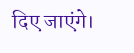दिए जाएंगे।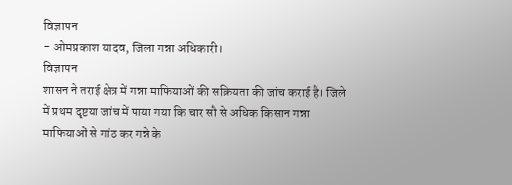विज्ञापन
- ओमप्रकाश यादव, जिला गन्ना अधिकारी।
विज्ञापन
शासन ने तराई क्षेत्र में गन्ना माफियाओं की सक्रियता की जांच कराई है। जिले में प्रथम दृष्टया जांच में पाया गया कि चार सौ से अधिक किसान गन्ना माफियाओं से गांठ कर गन्ने के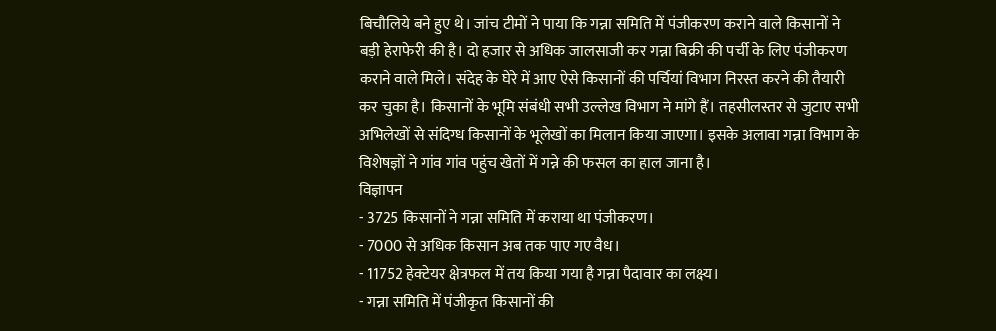बिचौलिये बने हुए थे। जांच टीमों ने पाया कि गन्ना समिति में पंजीकरण कराने वाले किसानों ने बड़ी हेराफेरी की है। दो हजार से अधिक जालसाजी कर गन्ना बिक्री की पर्ची के लिए पंजीकरण कराने वाले मिले। संदेह के घेरे में आए ऐसे किसानों की पर्चियां विभाग निरस्त करने की तैयारी कर चुका है। किसानों के भूमि संबंधी सभी उल्लेख विभाग ने मांगे हैं। तहसीलस्तर से जुटाए सभी अभिलेखों से संदिग्ध किसानों के भूलेखों का मिलान किया जाएगा। इसके अलावा गन्ना विभाग के विशेषज्ञों ने गांव गांव पहुंच खेतों में गन्ने की फसल का हाल जाना है।
विज्ञापन
- 3725 किसानों ने गन्ना समिति में कराया था पंजीकरण।
- 7000 से अधिक किसान अब तक पाए गए वैध।
- 11752 हेक्टेयर क्षेत्रफल में तय किया गया है गन्ना पैदावार का लक्ष्य।
- गन्ना समिति में पंजीकृत किसानों की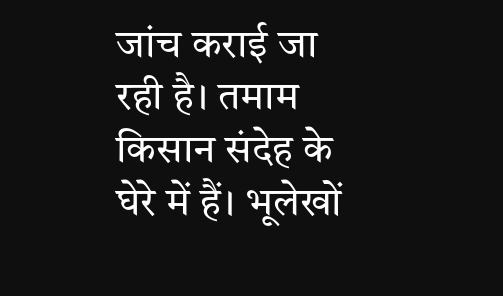जांच कराई जा रही है। तमाम किसान संदेह के घेरे में हैं। भूलेखों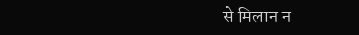से मिलान न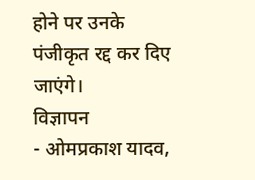होने पर उनके पंजीकृत रद्द कर दिए जाएंगे।
विज्ञापन
- ओमप्रकाश यादव,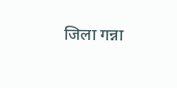जिला गन्ना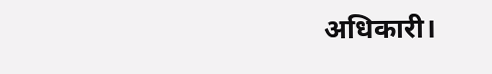अधिकारी।